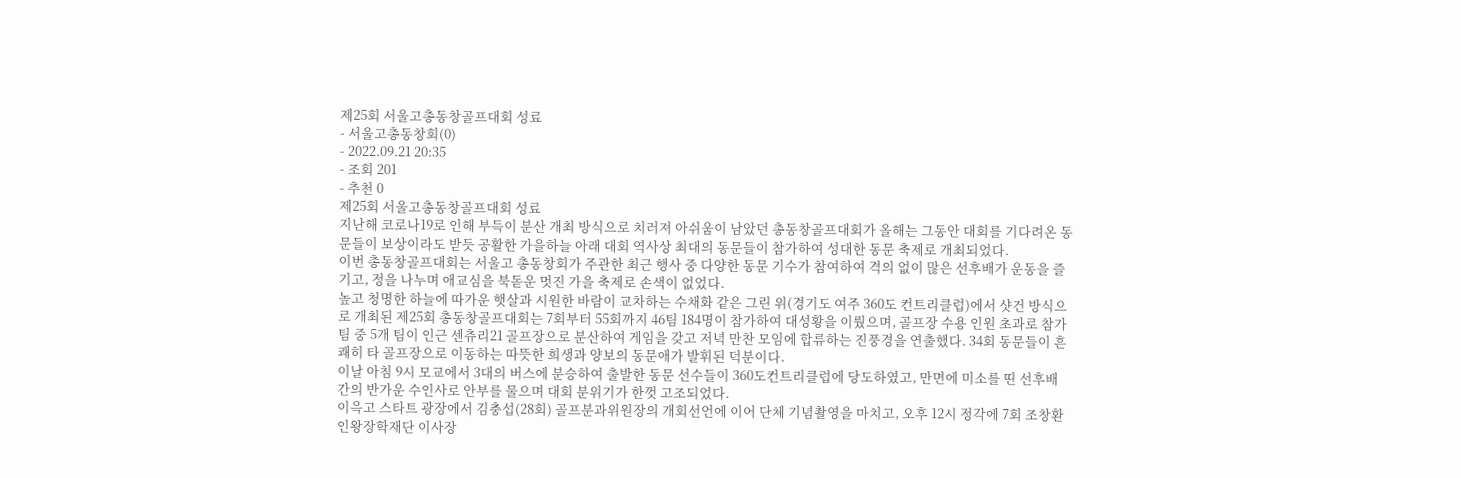제25회 서울고총동창골프대회 성료
- 서울고총동창회(0)
- 2022.09.21 20:35
- 조회 201
- 추천 0
제25회 서울고총동창골프대회 성료
지난해 코로나19로 인해 부득이 분산 개최 방식으로 치러져 아쉬움이 남았던 총동창골프대회가 올해는 그동안 대회를 기다려온 동문들이 보상이라도 받듯 공활한 가을하늘 아래 대회 역사상 최대의 동문들이 참가하여 성대한 동문 축제로 개최되었다.
이번 총동창골프대회는 서울고 총동창회가 주관한 최근 행사 중 다양한 동문 기수가 참여하여 격의 없이 많은 선후배가 운동을 즐기고, 정을 나누며 애교심을 북돋운 멋진 가을 축제로 손색이 없었다.
높고 청명한 하늘에 따가운 햇살과 시원한 바람이 교차하는 수채화 같은 그린 위(경기도 여주 360도 컨트리클럽)에서 샷건 방식으로 개최된 제25회 총동창골프대회는 7회부터 55회까지 46팀 184명이 참가하여 대성황을 이뤘으며, 골프장 수용 인원 초과로 참가팀 중 5개 팀이 인근 센츄리21 골프장으로 분산하여 게임을 갖고 저녁 만찬 모임에 합류하는 진풍경을 연출했다. 34회 동문들이 흔쾌히 타 골프장으로 이동하는 따뜻한 희생과 양보의 동문애가 발휘된 덕분이다.
이날 아침 9시 모교에서 3대의 버스에 분승하여 출발한 동문 선수들이 360도컨트리클럽에 당도하였고, 만면에 미소를 띤 선후배 간의 반가운 수인사로 안부를 물으며 대회 분위기가 한껏 고조되었다.
이윽고 스타트 광장에서 김충섭(28회) 골프분과위원장의 개회선언에 이어 단체 기념촬영을 마치고, 오후 12시 정각에 7회 조창환 인왕장학재단 이사장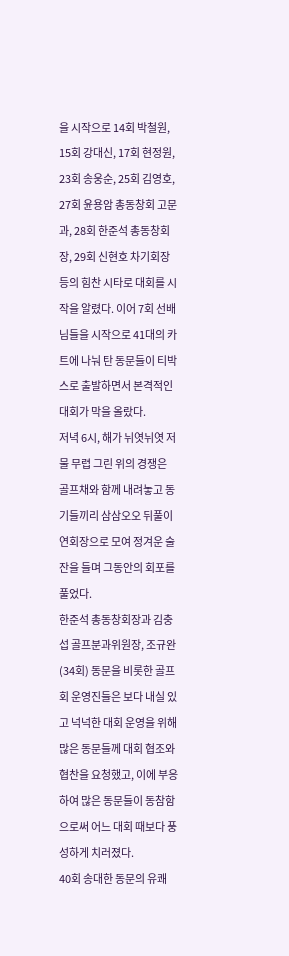을 시작으로 14회 박철원, 15회 강대신, 17회 현정원, 23회 송웅순, 25회 김영호, 27회 윤용암 총동창회 고문과, 28회 한준석 총동창회장, 29회 신현호 차기회장 등의 힘찬 시타로 대회를 시작을 알렸다. 이어 7회 선배님들을 시작으로 41대의 카트에 나눠 탄 동문들이 티박스로 출발하면서 본격적인 대회가 막을 올랐다.
저녁 6시, 해가 뉘엿뉘엿 저물 무렵 그린 위의 경쟁은 골프채와 함께 내려놓고 동기들끼리 삼삼오오 뒤풀이 연회장으로 모여 정겨운 술잔을 들며 그동안의 회포를 풀었다.
한준석 총동창회장과 김충섭 골프분과위원장, 조규완(34회) 동문을 비롯한 골프회 운영진들은 보다 내실 있고 넉넉한 대회 운영을 위해 많은 동문들께 대회 협조와 협찬을 요청했고, 이에 부응하여 많은 동문들이 동참함으로써 어느 대회 때보다 풍성하게 치러졌다.
40회 송대한 동문의 유쾌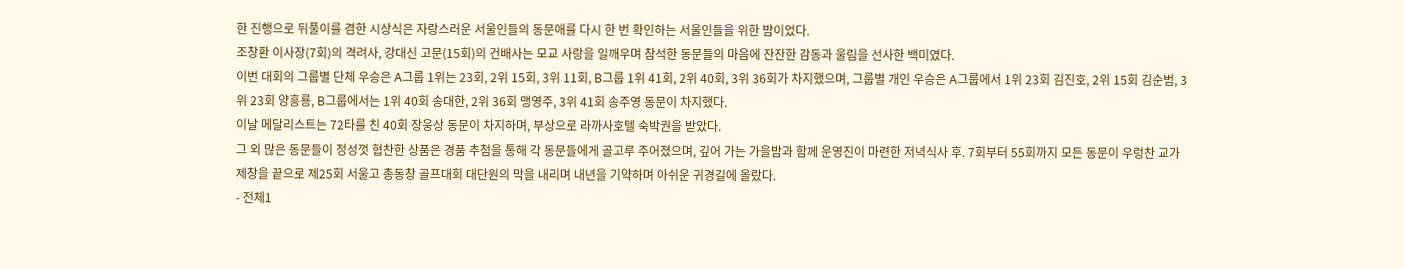한 진행으로 뒤풀이를 겸한 시상식은 자랑스러운 서울인들의 동문애를 다시 한 번 확인하는 서울인들을 위한 밤이었다.
조창환 이사장(7회)의 격려사, 강대신 고문(15회)의 건배사는 모교 사랑을 일깨우며 참석한 동문들의 마음에 잔잔한 감동과 울림을 선사한 백미였다.
이번 대회의 그룹별 단체 우승은 A그룹 1위는 23회, 2위 15회, 3위 11회, B그룹 1위 41회, 2위 40회, 3위 36회가 차지했으며, 그룹별 개인 우승은 A그룹에서 1위 23회 김진호, 2위 15회 김순범, 3위 23회 양흥룡, B그룹에서는 1위 40회 송대한, 2위 36회 맹영주, 3위 41회 송주영 동문이 차지했다.
이날 메달리스트는 72타를 친 40회 장웅상 동문이 차지하며, 부상으로 라까사호텔 숙박권을 받았다.
그 외 많은 동문들이 정성껏 협찬한 상품은 경품 추첨을 통해 각 동문들에게 골고루 주어졌으며, 깊어 가는 가을밤과 함께 운영진이 마련한 저녁식사 후. 7회부터 55회까지 모든 동문이 우렁찬 교가제창을 끝으로 제25회 서울고 총동창 골프대회 대단원의 막을 내리며 내년을 기약하며 아쉬운 귀경길에 올랐다.
- 전체1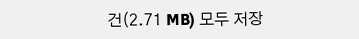건(2.71 MB) 모두 저장